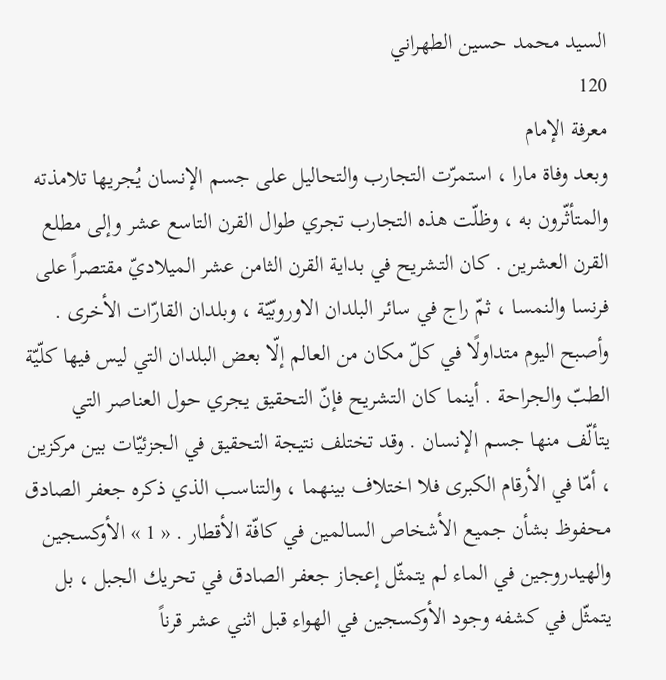السيد محمد حسين الطهراني
120
معرفة الإمام
وبعد وفاة مارا ، استمرّت التجارب والتحاليل على جسم الإنسان يُجريها تلامذته والمتأثّرون به ، وظلّت هذه التجارب تجري طوال القرن التاسع عشر وإلى مطلع القرن العشرين . كان التشريح في بداية القرن الثامن عشر الميلاديّ مقتصراً على فرنسا والنمسا ، ثمّ راج في سائر البلدان الاوروبّيّة ، وبلدان القارّات الأخرى . وأصبح اليوم متداولًا في كلّ مكان من العالم إلّا بعض البلدان التي ليس فيها كلّيّة الطبّ والجراحة . أينما كان التشريح فإنّ التحقيق يجري حول العناصر التي يتألّف منها جسم الإنسان . وقد تختلف نتيجة التحقيق في الجزئيّات بين مركزين ، أمّا في الأرقام الكبرى فلا اختلاف بينهما ، والتناسب الذي ذكره جعفر الصادق محفوظ بشأن جميع الأشخاص السالمين في كافّة الأقطار . « 1 » الأوكسجين والهيدروجين في الماء لم يتمثّل إعجاز جعفر الصادق في تحريك الجبل ، بل يتمثّل في كشفه وجود الأوكسجين في الهواء قبل اثني عشر قرناً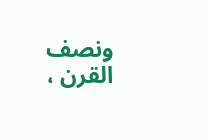ونصف القرن ،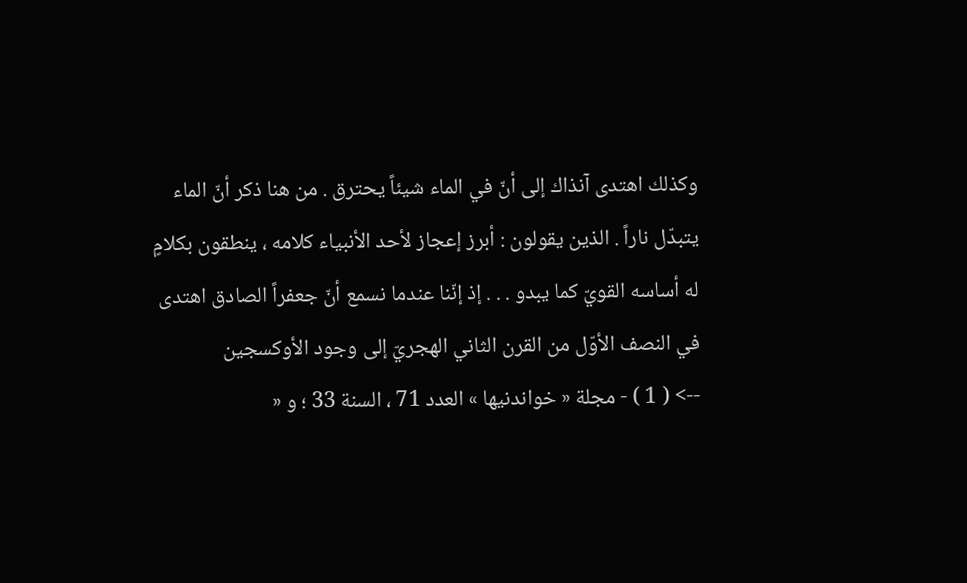وكذلك اهتدى آنذاك إلى أنّ في الماء شيئاً يحترق . من هنا ذكر أنّ الماء يتبدّل ناراً . الذين يقولون : أبرز إعجاز لأحد الأنبياء كلامه ، ينطقون بكلامٍ له أساسه القويّ كما يبدو . . . إذ إنّنا عندما نسمع أنّ جعفراً الصادق اهتدى في النصف الأوّل من القرن الثاني الهجريّ إلى وجود الأوكسجين
--> ( 1 ) - مجلة « خواندنيها » العدد 71 ، السنة 33 ؛ و «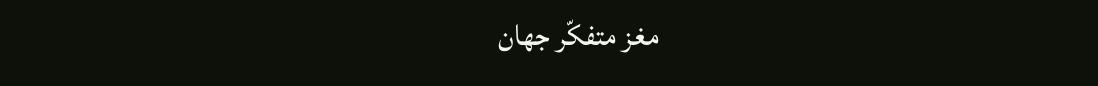مغز متفكّر جهان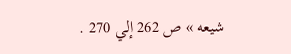شيعه » ص 262 إلي 270 .